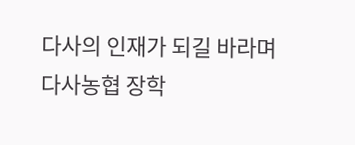다사의 인재가 되길 바라며
다사농협 장학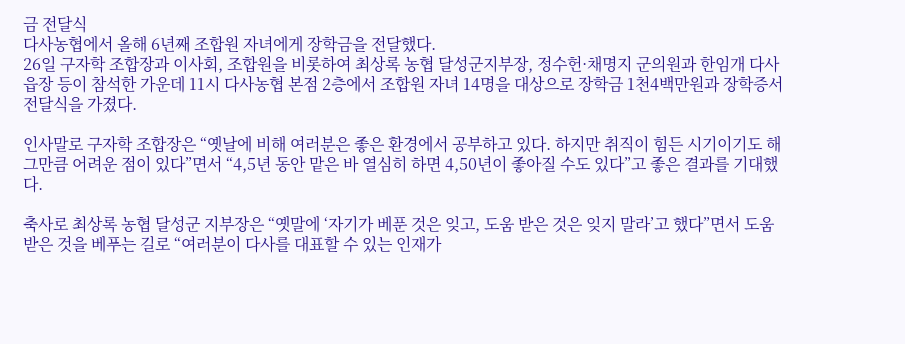금 전달식
다사농협에서 올해 6년째 조합원 자녀에게 장학금을 전달했다.
26일 구자학 조합장과 이사회, 조합원을 비롯하여 최상록 농협 달성군지부장, 정수헌·채명지 군의원과 한임개 다사읍장 등이 참석한 가운데 11시 다사농협 본점 2층에서 조합원 자녀 14명을 대상으로 장학금 1천4백만원과 장학증서 전달식을 가졌다.

인사말로 구자학 조합장은 “옛날에 비해 여러분은 좋은 환경에서 공부하고 있다. 하지만 취직이 힘든 시기이기도 해 그만큼 어려운 점이 있다”면서 “4,5년 동안 맡은 바 열심히 하면 4,50년이 좋아질 수도 있다”고 좋은 결과를 기대했다.

축사로 최상록 농협 달성군 지부장은 “옛말에 ‘자기가 베푼 것은 잊고, 도움 받은 것은 잊지 말라’고 했다”면서 도움 받은 것을 베푸는 길로 “여러분이 다사를 대표할 수 있는 인재가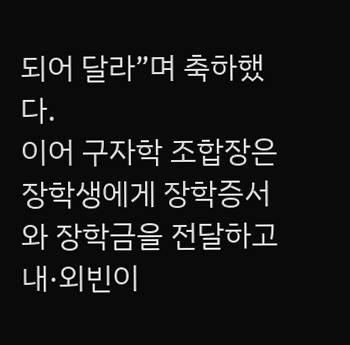되어 달라”며 축하했다.
이어 구자학 조합장은 장학생에게 장학증서와 장학금을 전달하고 내·외빈이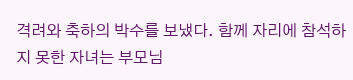격려와 축하의 박수를 보냈다. 함께 자리에 참석하지 못한 자녀는 부모님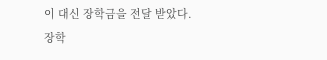이 대신 장학금을 전달 받았다.
장학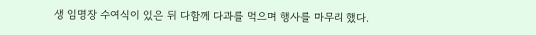생 임명장 수여식이 있은 뒤 다함께 다과를 먹으며 행사를 마무리 했다.